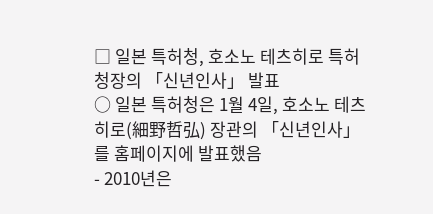□ 일본 특허청, 호소노 테츠히로 특허청장의 「신년인사」 발표
○ 일본 특허청은 1월 4일, 호소노 테츠히로(細野哲弘) 장관의 「신년인사」를 홈페이지에 발표했음
- 2010년은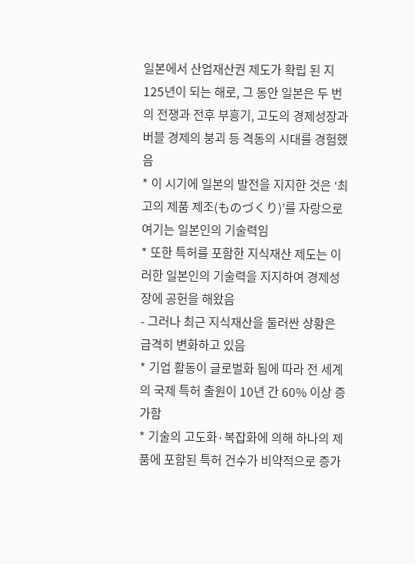일본에서 산업재산권 제도가 확립 된 지 125년이 되는 해로, 그 동안 일본은 두 번의 전쟁과 전후 부흥기, 고도의 경제성장과 버블 경제의 붕괴 등 격동의 시대를 경험했음
* 이 시기에 일본의 발전을 지지한 것은 ‘최고의 제품 제조(ものづくり)’를 자랑으로 여기는 일본인의 기술력임
* 또한 특허를 포함한 지식재산 제도는 이러한 일본인의 기술력을 지지하여 경제성장에 공헌을 해왔음
- 그러나 최근 지식재산을 둘러싼 상황은 급격히 변화하고 있음
* 기업 활동이 글로벌화 됨에 따라 전 세계의 국제 특허 출원이 10년 간 60% 이상 증가함
* 기술의 고도화·복잡화에 의해 하나의 제품에 포함된 특허 건수가 비약적으로 증가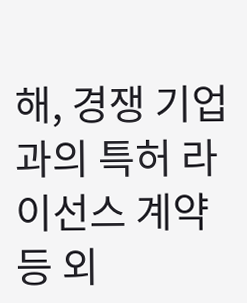해, 경쟁 기업과의 특허 라이선스 계약 등 외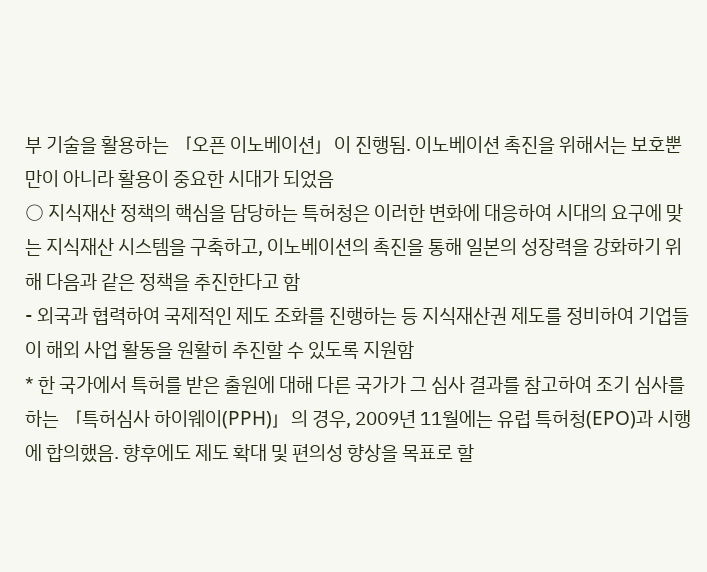부 기술을 활용하는 「오픈 이노베이션」이 진행됨. 이노베이션 촉진을 위해서는 보호뿐만이 아니라 활용이 중요한 시대가 되었음
○ 지식재산 정책의 핵심을 담당하는 특허청은 이러한 변화에 대응하여 시대의 요구에 맞는 지식재산 시스템을 구축하고, 이노베이션의 촉진을 통해 일본의 성장력을 강화하기 위해 다음과 같은 정책을 추진한다고 함
- 외국과 협력하여 국제적인 제도 조화를 진행하는 등 지식재산권 제도를 정비하여 기업들이 해외 사업 활동을 원활히 추진할 수 있도록 지원함
* 한 국가에서 특허를 받은 출원에 대해 다른 국가가 그 심사 결과를 참고하여 조기 심사를 하는 「특허심사 하이웨이(PPH)」의 경우, 2009년 11월에는 유럽 특허청(EPO)과 시행에 합의했음. 향후에도 제도 확대 및 편의성 향상을 목표로 할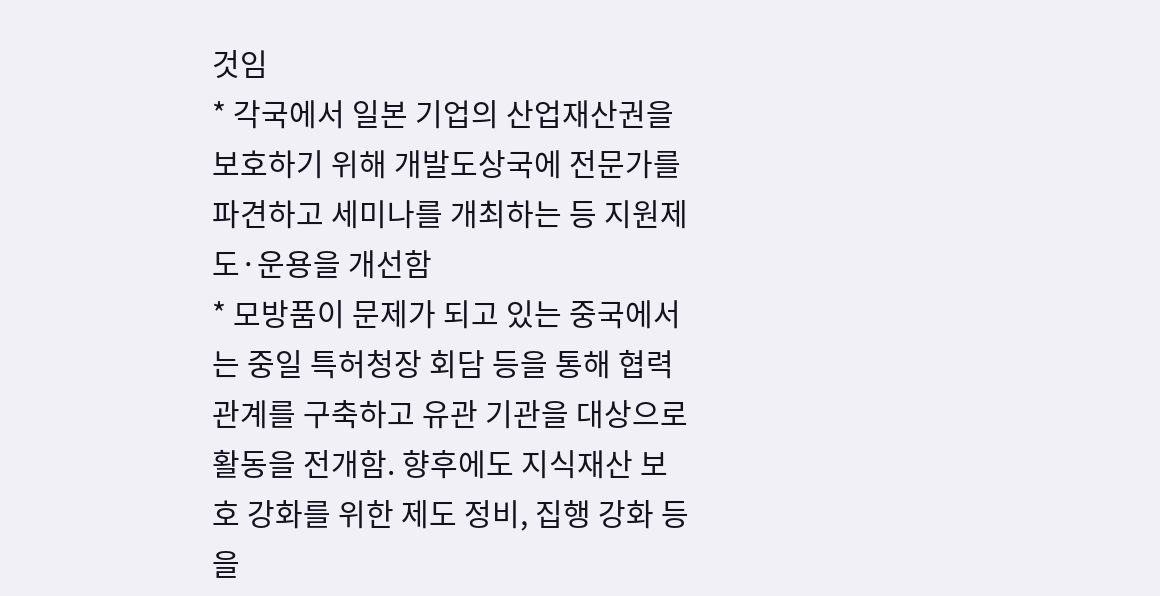것임
* 각국에서 일본 기업의 산업재산권을 보호하기 위해 개발도상국에 전문가를 파견하고 세미나를 개최하는 등 지원제도·운용을 개선함
* 모방품이 문제가 되고 있는 중국에서는 중일 특허청장 회담 등을 통해 협력관계를 구축하고 유관 기관을 대상으로 활동을 전개함. 향후에도 지식재산 보호 강화를 위한 제도 정비, 집행 강화 등을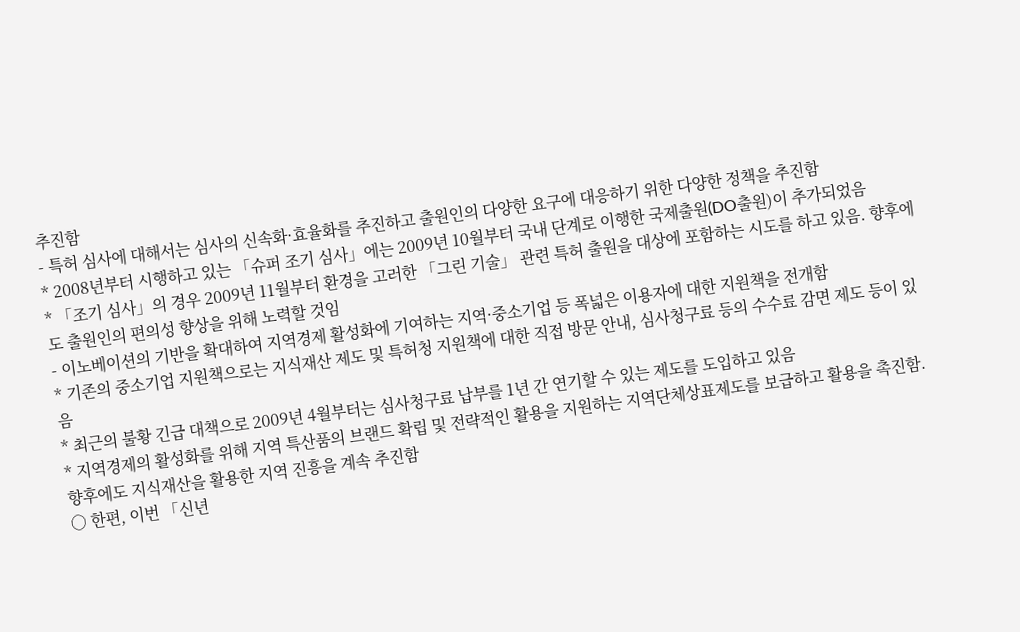추진함
- 특허 심사에 대해서는 심사의 신속화·효율화를 추진하고 출원인의 다양한 요구에 대응하기 위한 다양한 정책을 추진함
* 2008년부터 시행하고 있는 「슈퍼 조기 심사」에는 2009년 10월부터 국내 단계로 이행한 국제출원(DO출원)이 추가되었음
* 「조기 심사」의 경우 2009년 11월부터 환경을 고러한 「그린 기술」 관련 특허 출원을 대상에 포함하는 시도를 하고 있음. 향후에도 출원인의 편의성 향상을 위해 노력할 것임
- 이노베이션의 기반을 확대하여 지역경제 활성화에 기여하는 지역·중소기업 등 폭넓은 이용자에 대한 지원책을 전개함
* 기존의 중소기업 지원책으로는 지식재산 제도 및 특허청 지원책에 대한 직접 방문 안내, 심사청구료 등의 수수료 감면 제도 등이 있음
* 최근의 불황 긴급 대책으로 2009년 4월부터는 심사청구료 납부를 1년 간 연기할 수 있는 제도를 도입하고 있음
* 지역경제의 활성화를 위해 지역 특산품의 브랜드 확립 및 전략적인 활용을 지원하는 지역단체상표제도를 보급하고 활용을 촉진함. 향후에도 지식재산을 활용한 지역 진흥을 계속 추진함
○ 한편, 이번 「신년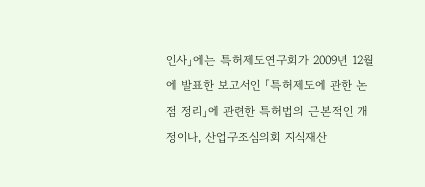인사」에는 특허제도연구회가 2009년 12월에 발표한 보고서인 「특허제도에 관한 논점 정리」에 관련한 특허법의 근본적인 개정이나, 산업구조심의회 지식재산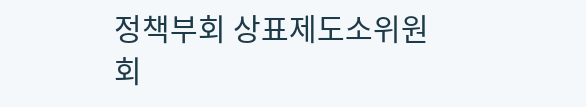정책부회 상표제도소위원회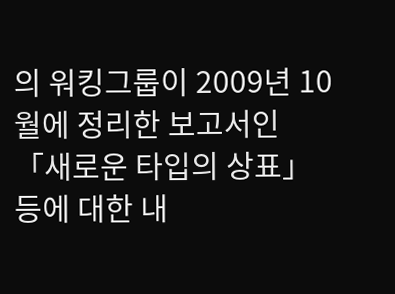의 워킹그룹이 2009년 10월에 정리한 보고서인 「새로운 타입의 상표」 등에 대한 내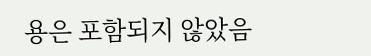용은 포함되지 않았음